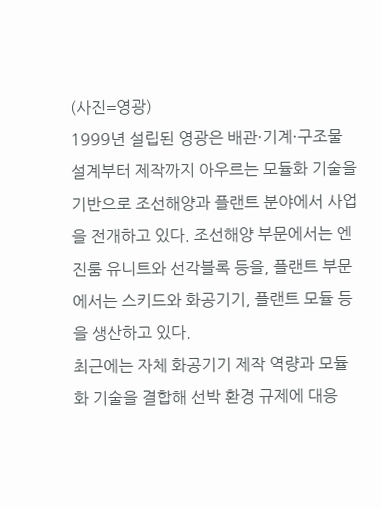(사진=영광)
1999년 설립된 영광은 배관·기계·구조물 설계부터 제작까지 아우르는 모듈화 기술을 기반으로 조선해양과 플랜트 분야에서 사업을 전개하고 있다. 조선해양 부문에서는 엔진룸 유니트와 선각블록 등을, 플랜트 부문에서는 스키드와 화공기기, 플랜트 모듈 등을 생산하고 있다.
최근에는 자체 화공기기 제작 역량과 모듈화 기술을 결합해 선박 환경 규제에 대응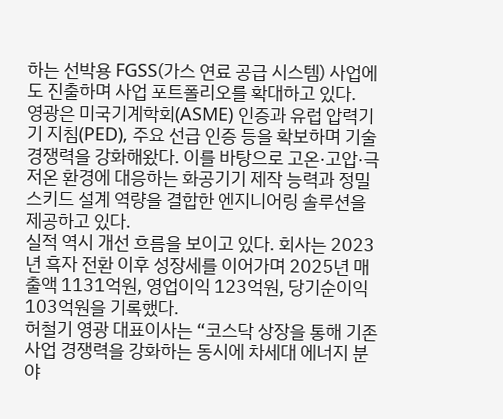하는 선박용 FGSS(가스 연료 공급 시스템) 사업에도 진출하며 사업 포트폴리오를 확대하고 있다.
영광은 미국기계학회(ASME) 인증과 유럽 압력기기 지침(PED), 주요 선급 인증 등을 확보하며 기술 경쟁력을 강화해왔다. 이를 바탕으로 고온·고압·극저온 환경에 대응하는 화공기기 제작 능력과 정밀 스키드 설계 역량을 결합한 엔지니어링 솔루션을 제공하고 있다.
실적 역시 개선 흐름을 보이고 있다. 회사는 2023년 흑자 전환 이후 성장세를 이어가며 2025년 매출액 1131억원, 영업이익 123억원, 당기순이익 103억원을 기록했다.
허철기 영광 대표이사는 “코스닥 상장을 통해 기존 사업 경쟁력을 강화하는 동시에 차세대 에너지 분야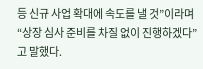등 신규 사업 확대에 속도를 낼 것”이라며 “상장 심사 준비를 차질 없이 진행하겠다”고 말했다.